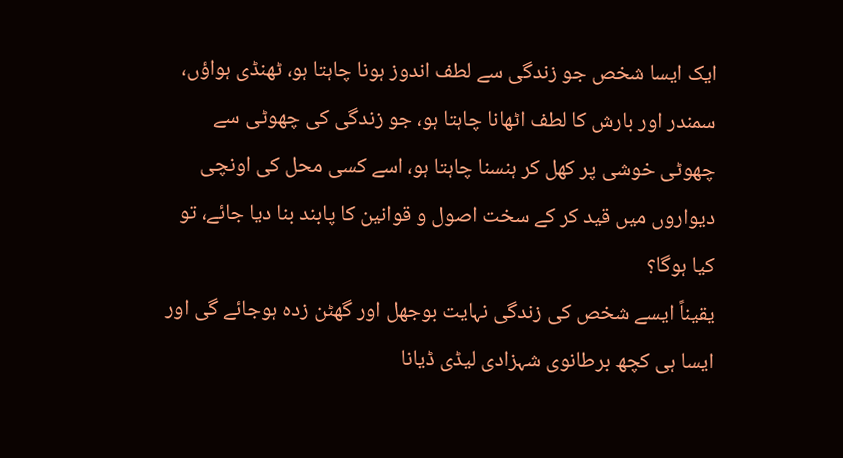ایک ایسا شخص جو زندگی سے لطف اندوز ہونا چاہتا ہو، ٹھنڈی ہواؤں، سمندر اور بارش کا لطف اٹھانا چاہتا ہو، جو زندگی کی چھوٹی سے چھوٹی خوشی پر کھل کر ہنسنا چاہتا ہو، اسے کسی محل کی اونچی دیواروں میں قید کر کے سخت اصول و قوانین کا پابند بنا دیا جائے، تو کیا ہوگا؟
یقیناً ایسے شخص کی زندگی نہایت بوجھل اور گھٹن زدہ ہوجائے گی اور ایسا ہی کچھ برطانوی شہزادی لیڈی ڈیانا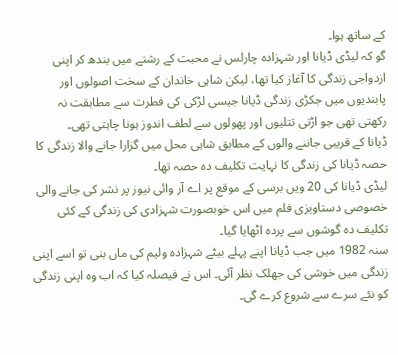کے ساتھ ہوا۔
گو کہ لیڈی ڈیانا اور شہزادہ چارلس نے محبت کے رشتے میں بندھ کر اپنی ازدواجی زندگی کا آغاز کیا تھا، لیکن شاہی خاندان کے سخت اصولوں اور پابندیوں میں جکڑی زندگی ڈیانا جیسی لڑکی کی فطرت سے مطابقت نہ رکھتی تھی جو اڑتی تتلیوں اور پھولوں سے لطف اندوز ہونا چاہتی تھی۔
ڈیانا کے قریبی جاننے والوں کے مطابق شاہی محل میں گزارا جانے والا زندگی کا حصہ ڈیانا کی زندگی کا نہایت تکلیف دہ حصہ تھا۔
لیڈی ڈیانا کی 20 ویں برسی کے موقع پر اے آر وائی نیوز پر نشر کی جانے والی خصوصی دستاویزی فلم میں اس خوبصورت شہزادی کی زندگی کے کئی تکلیف دہ گوشوں سے پردہ اٹھایا گیا۔
سنہ 1982 میں جب ڈیانا اپنے پہلے بیٹے شہزادہ ولیم کی ماں بنی تو اسے اپنی زندگی میں خوشی کی جھلک نظر آئی۔ اس نے فیصلہ کیا کہ اب وہ اپنی زندگی کو نئے سرے سے شروع کرے گی۔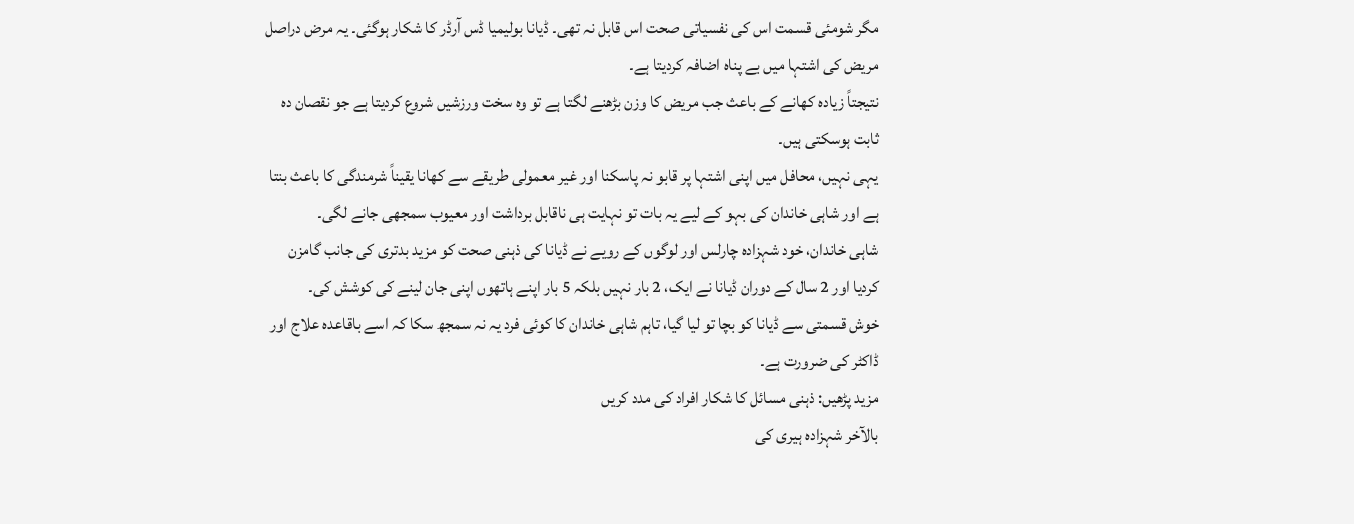مگر شومئی قسمت اس کی نفسیاتی صحت اس قابل نہ تھی۔ ڈیانا بولیمیا ڈس آرڈر کا شکار ہوگئی۔ یہ مرض دراصل مریض کی اشتہا میں بے پناہ اضافہ کردیتا ہے۔
نتیجتاً زیادہ کھانے کے باعث جب مریض کا وزن بڑھنے لگتا ہے تو وہ سخت ورزشیں شروع کردیتا ہے جو نقصان دہ ثابت ہوسکتی ہیں۔
یہی نہیں، محافل میں اپنی اشتہا پر قابو نہ پاسکنا اور غیر معمولی طریقے سے کھانا یقیناً شرمندگی کا باعث بنتا ہے اور شاہی خاندان کی بہو کے لیے یہ بات تو نہایت ہی ناقابل برداشت اور معیوب سمجھی جانے لگی۔
شاہی خاندان، خود شہزادہ چارلس اور لوگوں کے رویے نے ڈیانا کی ذہنی صحت کو مزید بدتری کی جانب گامزن کردیا اور 2 سال کے دوران ڈیانا نے ایک، 2 بار نہیں بلکہ 5 بار اپنے ہاتھوں اپنی جان لینے کی کوشش کی۔
خوش قسمتی سے ڈیانا کو بچا تو لیا گیا، تاہم شاہی خاندان کا کوئی فرد یہ نہ سمجھ سکا کہ اسے باقاعدہ علاج اور ڈاکٹر کی ضرورت ہے۔
مزید پڑھیں: ذہنی مسائل کا شکار افراد کی مدد کریں
بالآخر شہزادہ ہیری کی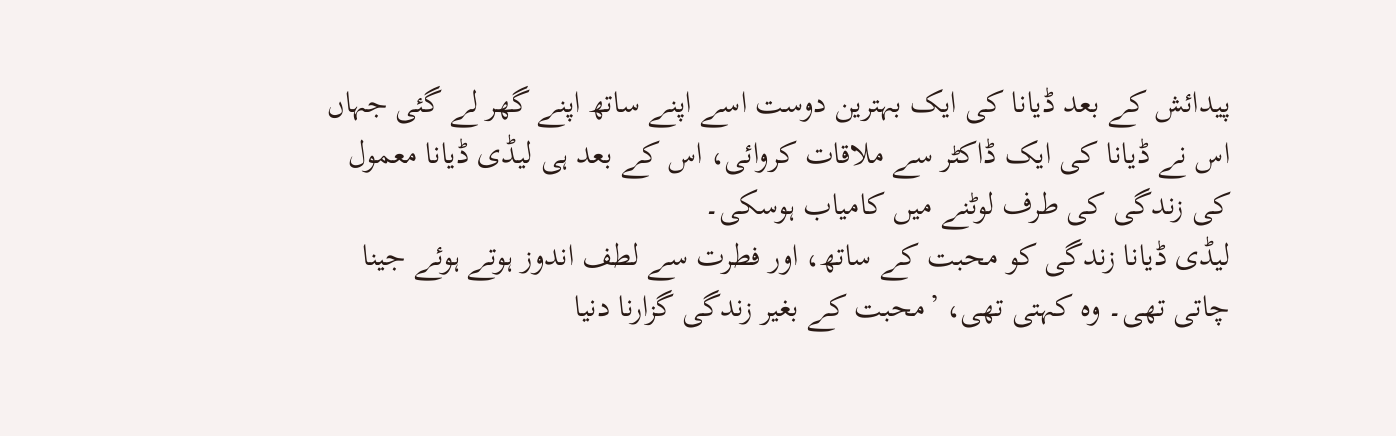پیدائش کے بعد ڈیانا کی ایک بہترین دوست اسے اپنے ساتھ اپنے گھر لے گئی جہاں اس نے ڈیانا کی ایک ڈاکٹر سے ملاقات کروائی، اس کے بعد ہی لیڈی ڈیانا معمول کی زندگی کی طرف لوٹنے میں کامیاب ہوسکی۔
لیڈی ڈیانا زندگی کو محبت کے ساتھ، اور فطرت سے لطف اندوز ہوتے ہوئے جینا چاتی تھی۔ وہ کہتی تھی، ’محبت کے بغیر زندگی گزارنا دنیا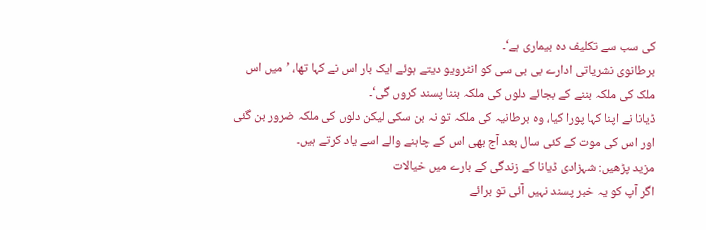کی سب سے تکلیف دہ بیماری ہے‘۔
برطانوی نشریاتی ادارے بی بی سی کو انٹرویو دیتے ہوئے ایک بار اس نے کہا تھا، ’میں اس ملک کی ملکہ بننے کے بجائے دلوں کی ملکہ بننا پسند کروں گی‘۔
ڈیانا نے اپنا کہا پورا کیا، وہ برطانیہ کی ملکہ تو نہ بن سکی لیکن دلوں کی ملکہ ضرور بن گئی اور اس کی موت کے کئی سال بعد آج بھی اس کے چاہنے والے اسے یاد کرتے ہیں۔
مزید پڑھیں: شہزادی ڈیانا کے زندگی کے بارے میں خیالات
اگر آپ کو یہ خبر پسند نہیں آئی تو برائے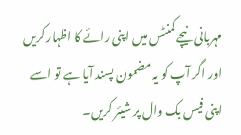مہربانی نیچے کمنٹس میں اپنی رائے کا اظہار کریں اور اگر آپ کو یہ مضمون پسند آیا ہے تو اسے اپنی فیس بک وال پر شیئر کریں۔